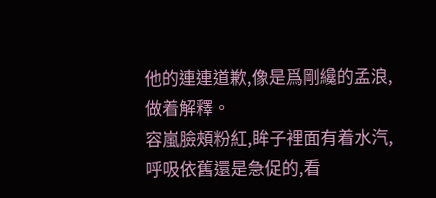他的連連道歉,像是爲剛纔的孟浪,做着解釋。
容嵐臉頰粉紅,眸子裡面有着水汽,呼吸依舊還是急促的,看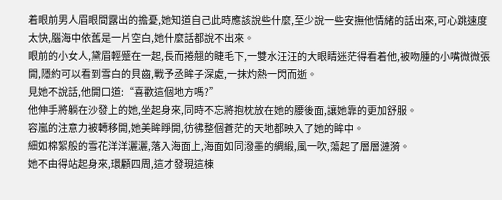着眼前男人眉眼間露出的擔憂,她知道自己此時應該說些什麼,至少說一些安撫他情緒的話出來,可心跳速度太快,腦海中依舊是一片空白,她什麼話都說不出來。
眼前的小女人,黛眉輕蹙在一起,長而捲翹的睫毛下,一雙水汪汪的大眼睛迷茫得看着他,被吻腫的小嘴微微張開,隱約可以看到雪白的貝齒,戰予丞眸子深處,一抹灼熱一閃而逝。
見她不說話,他開口道:“喜歡這個地方嗎?”
他伸手將躺在沙發上的她,坐起身來,同時不忘將抱枕放在她的腰後面,讓她靠的更加舒服。
容嵐的注意力被轉移開,她美眸睜開,彷彿整個蒼茫的天地都映入了她的眸中。
細如棉絮般的雪花洋洋灑灑,落入海面上,海面如同潑墨的綢緞,風一吹,蕩起了層層漣漪。
她不由得站起身來,環顧四周,這才發現這棟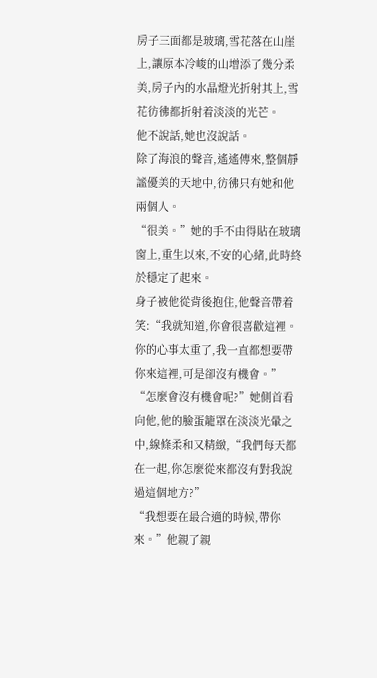房子三面都是玻璃,雪花落在山崖上,讓原本冷峻的山增添了幾分柔美,房子內的水晶燈光折射其上,雪花彷彿都折射着淡淡的光芒。
他不說話,她也沒說話。
除了海浪的聲音,遙遙傳來,整個靜謐優美的天地中,彷彿只有她和他兩個人。
“很美。”她的手不由得貼在玻璃窗上,重生以來,不安的心緒,此時終於穩定了起來。
身子被他從背後抱住,他聲音帶着笑:“我就知道,你會很喜歡這裡。你的心事太重了,我一直都想要帶你來這裡,可是卻沒有機會。”
“怎麼會沒有機會呢?”她側首看向他,他的臉蛋籠罩在淡淡光暈之中,線條柔和又精緻,“我們每天都在一起,你怎麼從來都沒有對我說過這個地方?”
“我想要在最合適的時候,帶你來。”他親了親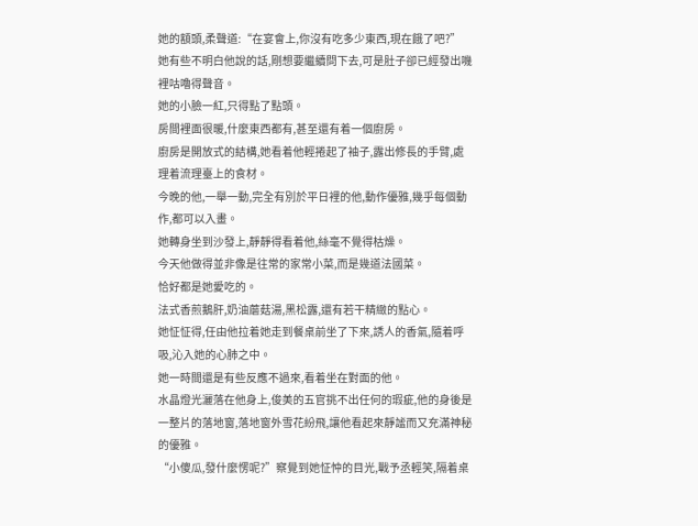她的額頭,柔聲道:“在宴會上,你沒有吃多少東西,現在餓了吧?”
她有些不明白他說的話,剛想要繼續問下去,可是肚子卻已經發出嘰裡咕嚕得聲音。
她的小臉一紅,只得點了點頭。
房間裡面很暖,什麼東西都有,甚至還有着一個廚房。
廚房是開放式的結構,她看着他輕捲起了袖子,露出修長的手臂,處理着流理臺上的食材。
今晚的他,一舉一動,完全有別於平日裡的他,動作優雅,幾乎每個動作,都可以入畫。
她轉身坐到沙發上,靜靜得看着他,絲毫不覺得枯燥。
今天他做得並非像是往常的家常小菜,而是幾道法國菜。
恰好都是她愛吃的。
法式香煎鵝肝,奶油蘑菇湯,黑松露,還有若干精緻的點心。
她怔怔得,任由他拉着她走到餐桌前坐了下來,誘人的香氣,隨着呼吸,沁入她的心肺之中。
她一時間還是有些反應不過來,看着坐在對面的他。
水晶燈光灑落在他身上,俊美的五官挑不出任何的瑕疵,他的身後是一整片的落地窗,落地窗外雪花紛飛,讓他看起來靜謐而又充滿神秘的優雅。
“小傻瓜,發什麼愣呢?”察覺到她怔忡的目光,戰予丞輕笑,隔着桌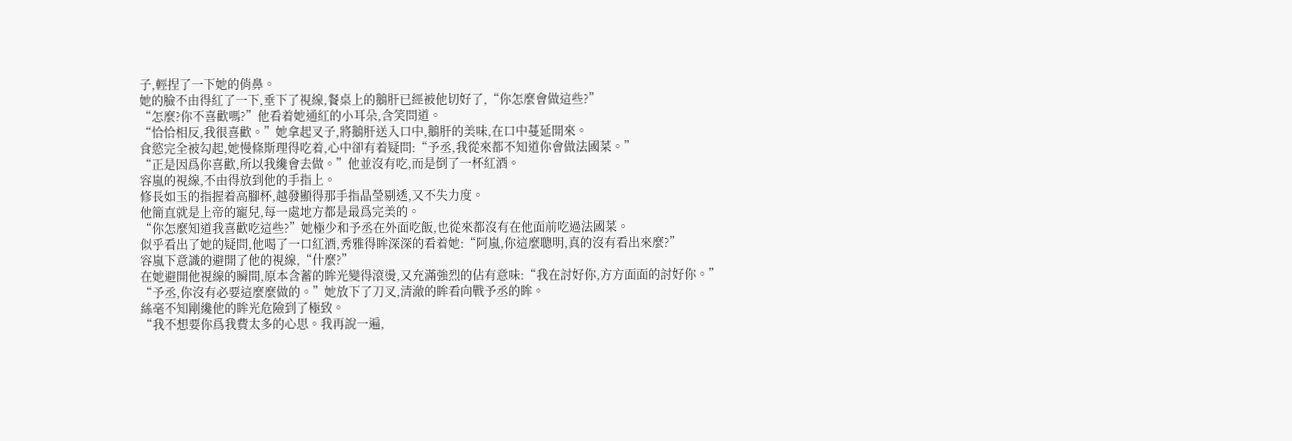子,輕捏了一下她的俏鼻。
她的臉不由得紅了一下,垂下了視線,餐桌上的鵝肝已經被他切好了,“你怎麼會做這些?”
“怎麼?你不喜歡嗎?”他看着她通紅的小耳朵,含笑問道。
“恰恰相反,我很喜歡。”她拿起叉子,將鵝肝送入口中,鵝肝的美味,在口中蔓延開來。
食慾完全被勾起,她慢條斯理得吃着,心中卻有着疑問:“予丞,我從來都不知道你會做法國菜。”
“正是因爲你喜歡,所以我纔會去做。”他並沒有吃,而是倒了一杯紅酒。
容嵐的視線,不由得放到他的手指上。
修長如玉的指握着高腳杯,越發顯得那手指晶瑩剔透,又不失力度。
他簡直就是上帝的寵兒,每一處地方都是最爲完美的。
“你怎麼知道我喜歡吃這些?”她極少和予丞在外面吃飯,也從來都沒有在他面前吃過法國菜。
似乎看出了她的疑問,他喝了一口紅酒,秀雅得眸深深的看着她:“阿嵐,你這麼聰明,真的沒有看出來麼?”
容嵐下意識的避開了他的視線,“什麼?”
在她避開他視線的瞬間,原本含蓄的眸光變得滾燙,又充滿強烈的佔有意味:“我在討好你,方方面面的討好你。”
“予丞,你沒有必要這麼麼做的。”她放下了刀叉,清澈的眸看向戰予丞的眸。
絲毫不知剛纔他的眸光危險到了極致。
“我不想要你爲我費太多的心思。我再說一遍,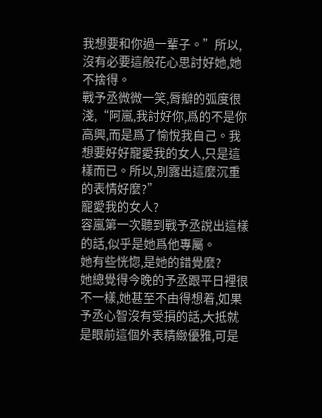我想要和你過一輩子。”所以,沒有必要這般花心思討好她,她不捨得。
戰予丞微微一笑,脣瓣的弧度很淺,“阿嵐,我討好你,爲的不是你高興,而是爲了愉悅我自己。我想要好好寵愛我的女人,只是這樣而已。所以,別露出這麼沉重的表情好麼?”
寵愛我的女人?
容嵐第一次聽到戰予丞說出這樣的話,似乎是她爲他專屬。
她有些恍惚,是她的錯覺麼?
她總覺得今晚的予丞跟平日裡很不一樣,她甚至不由得想着,如果予丞心智沒有受損的話,大抵就是眼前這個外表精緻優雅,可是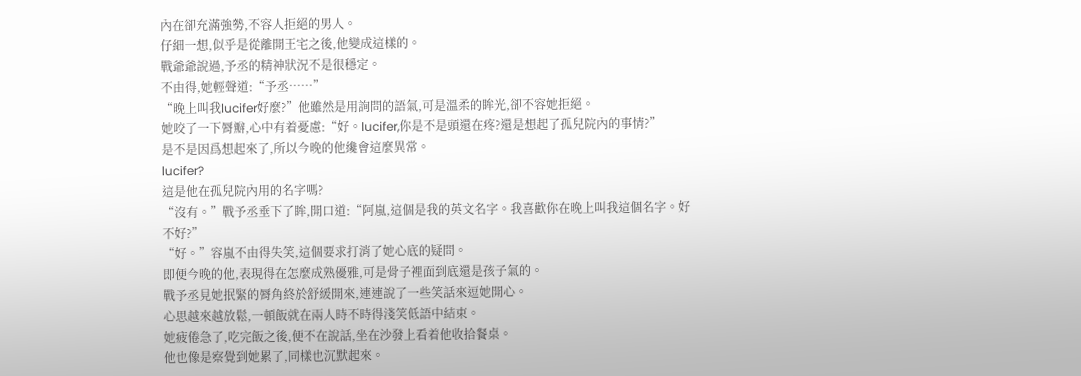內在卻充滿強勢,不容人拒絕的男人。
仔細一想,似乎是從離開王宅之後,他變成這樣的。
戰爺爺說過,予丞的精神狀況不是很穩定。
不由得,她輕聲道:“予丞……”
“晚上叫我lucifer好麼?”他雖然是用詢問的語氣,可是溫柔的眸光,卻不容她拒絕。
她咬了一下脣瓣,心中有着憂慮:“好。lucifer,你是不是頭還在疼?還是想起了孤兒院內的事情?”
是不是因爲想起來了,所以今晚的他纔會這麼異常。
lucifer?
這是他在孤兒院內用的名字嗎?
“沒有。”戰予丞垂下了眸,開口道:“阿嵐,這個是我的英文名字。我喜歡你在晚上叫我這個名字。好不好?”
“好。”容嵐不由得失笑,這個要求打消了她心底的疑問。
即便今晚的他,表現得在怎麼成熟優雅,可是骨子裡面到底還是孩子氣的。
戰予丞見她抿緊的脣角終於舒緩開來,連連說了一些笑話來逗她開心。
心思越來越放鬆,一頓飯就在兩人時不時得淺笑低語中結束。
她疲倦急了,吃完飯之後,便不在說話,坐在沙發上看着他收拾餐桌。
他也像是察覺到她累了,同樣也沉默起來。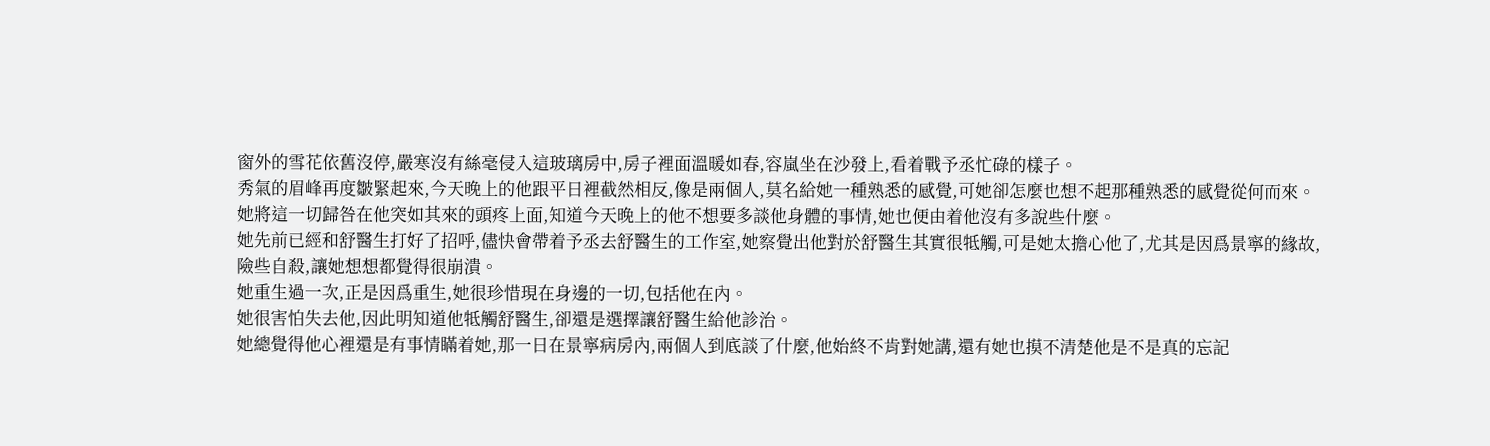窗外的雪花依舊沒停,嚴寒沒有絲毫侵入這玻璃房中,房子裡面溫暖如春,容嵐坐在沙發上,看着戰予丞忙碌的樣子。
秀氣的眉峰再度皺緊起來,今天晚上的他跟平日裡截然相反,像是兩個人,莫名給她一種熟悉的感覺,可她卻怎麼也想不起那種熟悉的感覺從何而來。
她將這一切歸咎在他突如其來的頭疼上面,知道今天晚上的他不想要多談他身體的事情,她也便由着他沒有多說些什麼。
她先前已經和舒醫生打好了招呼,儘快會帶着予丞去舒醫生的工作室,她察覺出他對於舒醫生其實很牴觸,可是她太擔心他了,尤其是因爲景寧的緣故,險些自殺,讓她想想都覺得很崩潰。
她重生過一次,正是因爲重生,她很珍惜現在身邊的一切,包括他在內。
她很害怕失去他,因此明知道他牴觸舒醫生,卻還是選擇讓舒醫生給他診治。
她總覺得他心裡還是有事情瞞着她,那一日在景寧病房內,兩個人到底談了什麼,他始終不肯對她講,還有她也摸不清楚他是不是真的忘記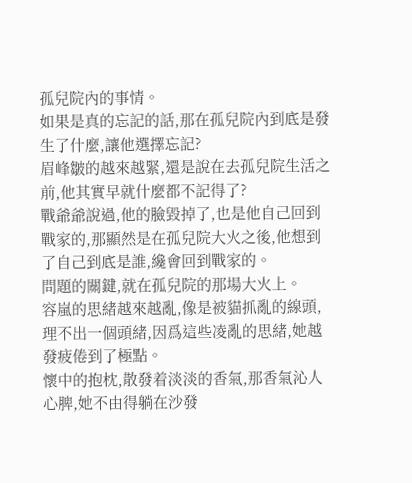孤兒院內的事情。
如果是真的忘記的話,那在孤兒院內到底是發生了什麼,讓他選擇忘記?
眉峰皺的越來越緊,還是說在去孤兒院生活之前,他其實早就什麼都不記得了?
戰爺爺說過,他的臉毀掉了,也是他自己回到戰家的,那顯然是在孤兒院大火之後,他想到了自己到底是誰,纔會回到戰家的。
問題的關鍵,就在孤兒院的那場大火上。
容嵐的思緒越來越亂,像是被貓抓亂的線頭,理不出一個頭緒,因爲這些凌亂的思緒,她越發疲倦到了極點。
懷中的抱枕,散發着淡淡的香氣,那香氣沁人心脾,她不由得躺在沙發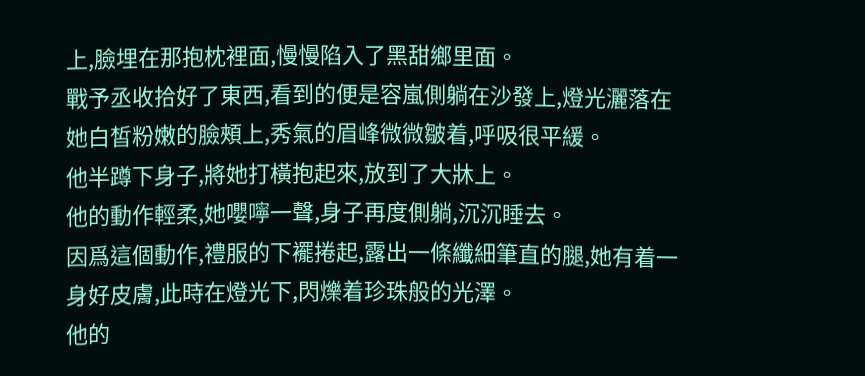上,臉埋在那抱枕裡面,慢慢陷入了黑甜鄉里面。
戰予丞收拾好了東西,看到的便是容嵐側躺在沙發上,燈光灑落在她白皙粉嫩的臉頰上,秀氣的眉峰微微皺着,呼吸很平緩。
他半蹲下身子,將她打橫抱起來,放到了大牀上。
他的動作輕柔,她嚶嚀一聲,身子再度側躺,沉沉睡去。
因爲這個動作,禮服的下襬捲起,露出一條纖細筆直的腿,她有着一身好皮膚,此時在燈光下,閃爍着珍珠般的光澤。
他的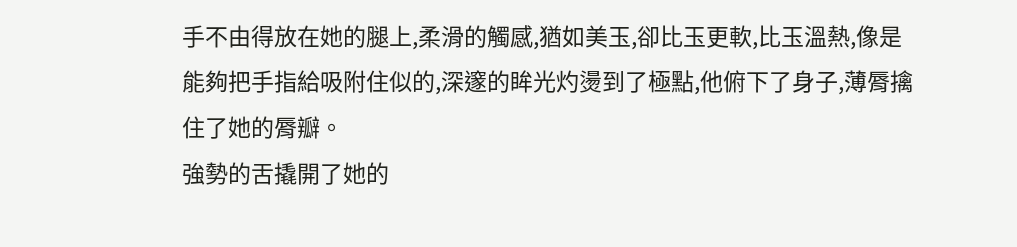手不由得放在她的腿上,柔滑的觸感,猶如美玉,卻比玉更軟,比玉溫熱,像是能夠把手指給吸附住似的,深邃的眸光灼燙到了極點,他俯下了身子,薄脣擒住了她的脣瓣。
強勢的舌撬開了她的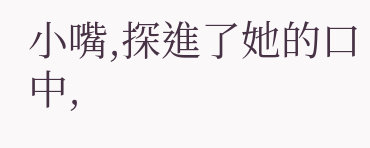小嘴,探進了她的口中,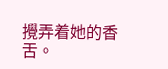攪弄着她的香舌。